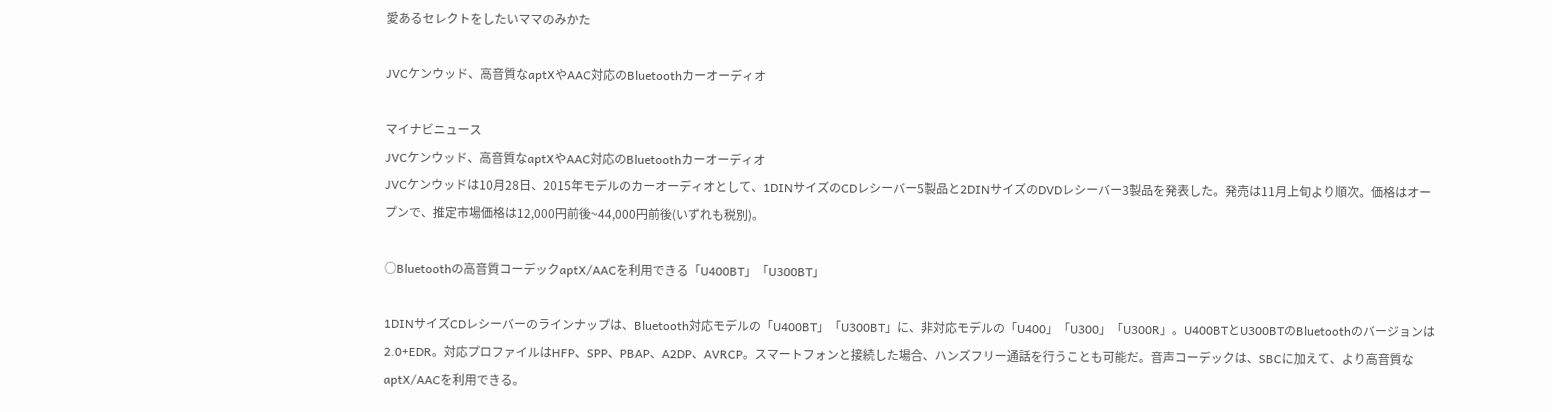愛あるセレクトをしたいママのみかた

JVCケンウッド、高音質なaptXやAAC対応のBluetoothカーオーディオ

マイナビニュース
JVCケンウッド、高音質なaptXやAAC対応のBluetoothカーオーディオ
JVCケンウッドは10月28日、2015年モデルのカーオーディオとして、1DINサイズのCDレシーバー5製品と2DINサイズのDVDレシーバー3製品を発表した。発売は11月上旬より順次。価格はオープンで、推定市場価格は12,000円前後~44,000円前後(いずれも税別)。

○Bluetoothの高音質コーデックaptX/AACを利用できる「U400BT」「U300BT」

1DINサイズCDレシーバーのラインナップは、Bluetooth対応モデルの「U400BT」「U300BT」に、非対応モデルの「U400」「U300」「U300R」。U400BTとU300BTのBluetoothのバージョンは2.0+EDR。対応プロファイルはHFP、SPP、PBAP、A2DP、AVRCP。スマートフォンと接続した場合、ハンズフリー通話を行うことも可能だ。音声コーデックは、SBCに加えて、より高音質なaptX/AACを利用できる。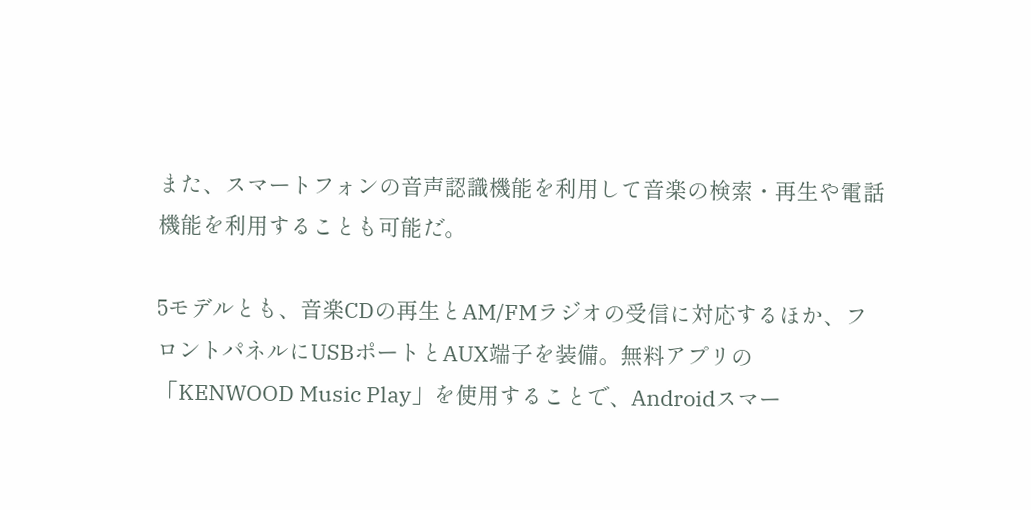また、スマートフォンの音声認識機能を利用して音楽の検索・再生や電話機能を利用することも可能だ。

5モデルとも、音楽CDの再生とAM/FMラジオの受信に対応するほか、フロントパネルにUSBポートとAUX端子を装備。無料アプリの「KENWOOD Music Play」を使用することで、Androidスマー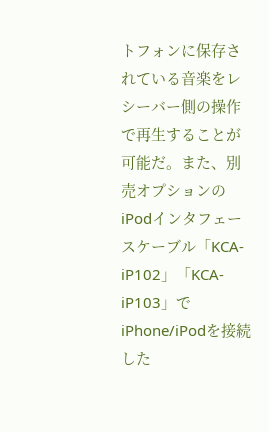トフォンに保存されている音楽をレシーバー側の操作で再生することが可能だ。また、別売オプションのiPodインタフェースケーブル「KCA-iP102」「KCA-iP103」でiPhone/iPodを接続した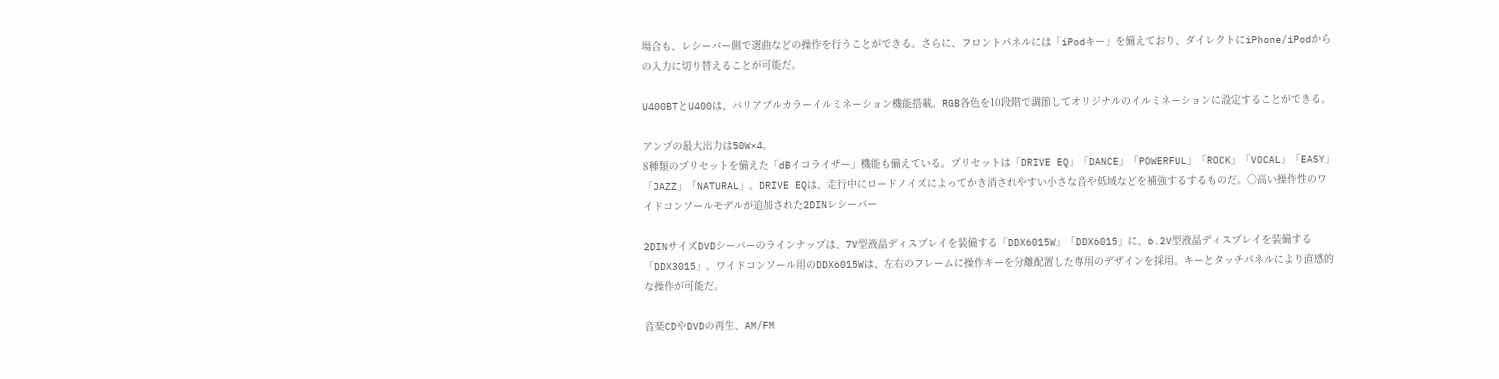場合も、レシーバー側で選曲などの操作を行うことができる。さらに、フロントパネルには「iPodキー」を備えており、ダイレクトにiPhone/iPodからの入力に切り替えることが可能だ。

U400BTとU400は、バリアブルカラーイルミネーション機能搭載。RGB各色を10段階で調節してオリジナルのイルミネーションに設定することができる。

アンプの最大出力は50W×4。
8種類のプリセットを備えた「dBイコライザー」機能も備えている。プリセットは「DRIVE EQ」「DANCE」「POWERFUL」「ROCK」「VOCAL」「EASY」「JAZZ」「NATURAL」。DRIVE EQは、走行中にロードノイズによってかき消されやすい小さな音や低域などを補強するするものだ。○高い操作性のワイドコンソールモデルが追加された2DINレシーバー

2DINサイズDVDシーバーのラインナップは、7V型液晶ディスプレイを装備する「DDX6015W」「DDX6015」に、6.2V型液晶ディスプレイを装備する「DDX3015」。ワイドコンソール用のDDX6015Wは、左右のフレームに操作キーを分離配置した専用のデザインを採用。キーとタッチパネルにより直感的な操作が可能だ。

音楽CDやDVDの再生、AM/FM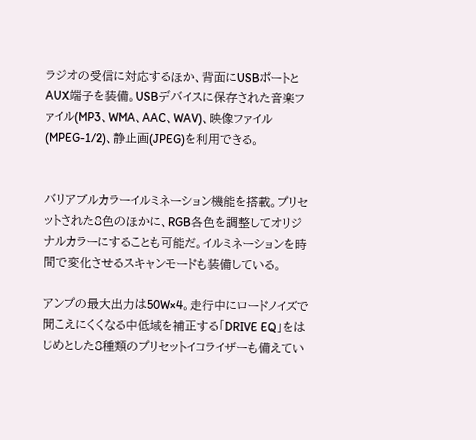ラジオの受信に対応するほか、背面にUSBポートとAUX端子を装備。USBデバイスに保存された音楽ファイル(MP3、WMA、AAC、WAV)、映像ファイル(MPEG-1/2)、静止画(JPEG)を利用できる。


バリアブルカラーイルミネーション機能を搭載。プリセットされた8色のほかに、RGB各色を調整してオリジナルカラーにすることも可能だ。イルミネーションを時間で変化させるスキャンモードも装備している。

アンプの最大出力は50W×4。走行中にロードノイズで聞こえにくくなる中低域を補正する「DRIVE EQ」をはじめとした8種類のプリセットイコライザーも備えてい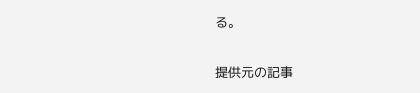る。

提供元の記事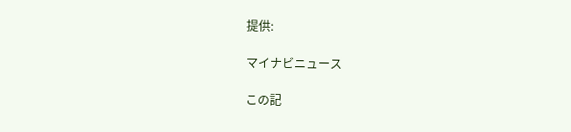提供:

マイナビニュース

この記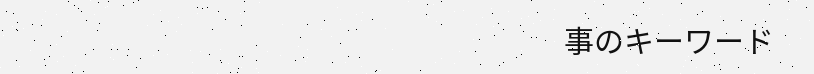事のキーワード